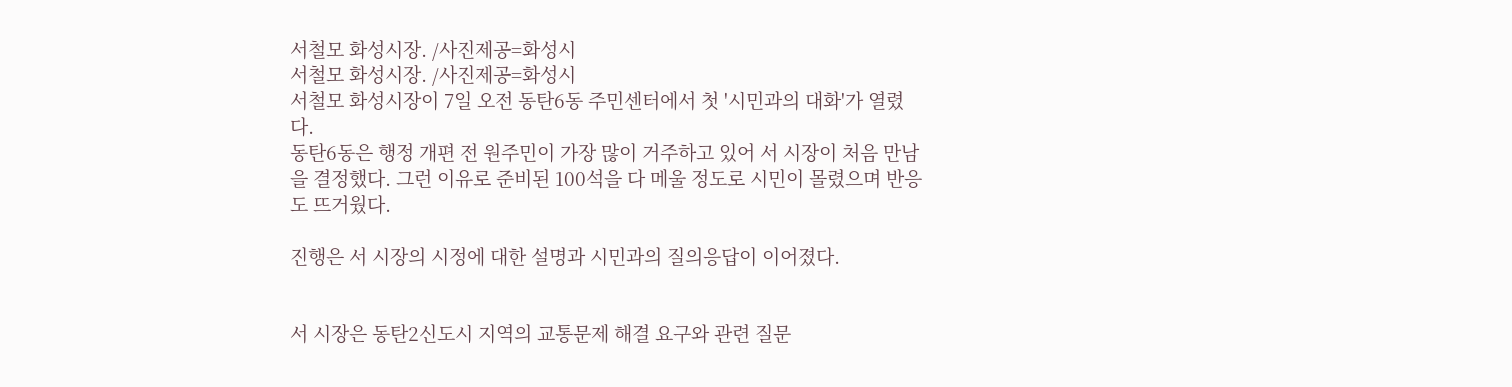서철모 화성시장. /사진제공=화성시
서철모 화성시장. /사진제공=화성시
서철모 화성시장이 7일 오전 동탄6동 주민센터에서 첫 '시민과의 대화'가 열렸다.
동탄6동은 행정 개편 전 원주민이 가장 많이 거주하고 있어 서 시장이 처음 만남을 결정했다. 그런 이유로 준비된 100석을 다 메울 정도로 시민이 몰렸으며 반응도 뜨거웠다.

진행은 서 시장의 시정에 대한 설명과 시민과의 질의응답이 이어졌다.


서 시장은 동탄2신도시 지역의 교통문제 해결 요구와 관련 질문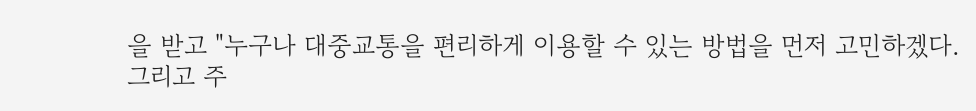을 받고 "누구나 대중교통을 편리하게 이용할 수 있는 방법을 먼저 고민하겠다. 그리고 주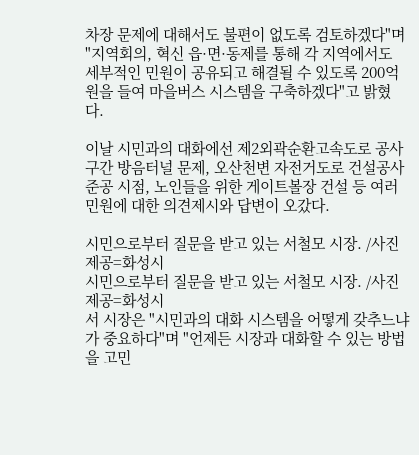차장 문제에 대해서도 불편이 없도록 검토하겠다"며 "지역회의, 혁신 읍·면·동제를 통해 각 지역에서도 세부적인 민원이 공유되고 해결될 수 있도록 200억원을 들여 마을버스 시스템을 구축하겠다"고 밝혔다.

이날 시민과의 대화에선 제2외곽순환고속도로 공사 구간 방음터널 문제, 오산천변 자전거도로 건설공사 준공 시점, 노인들을 위한 게이트볼장 건설 등 여러 민원에 대한 의견제시와 답변이 오갔다.

시민으로부터 질문을 받고 있는 서철모 시장. /사진제공=화성시
시민으로부터 질문을 받고 있는 서철모 시장. /사진제공=화성시
서 시장은 "시민과의 대화 시스템을 어떻게 갖추느냐가 중요하다"며 "언제든 시장과 대화할 수 있는 방법을 고민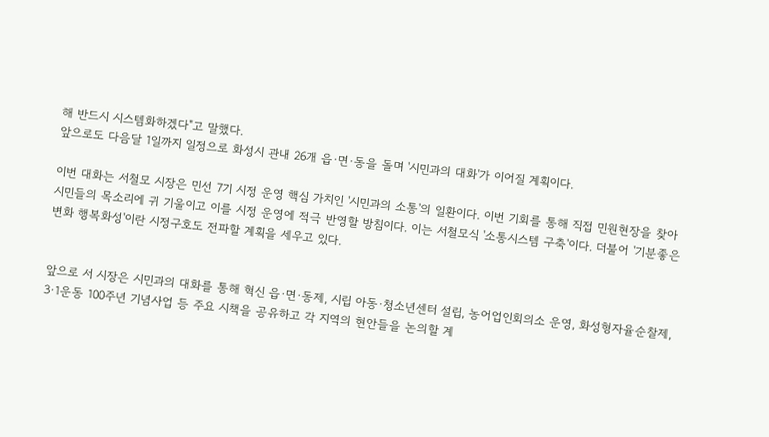해 반드시 시스템화하겠다"고 말했다.
앞으로도 다음달 1일까지 일정으로 화성시 관내 26개 읍·면·동을 돌며 '시민과의 대화'가 이어질 계획이다.

이번 대화는 서철모 시장은 민선 7기 시정 운영 핵심 가치인 '시민과의 소통'의 일환이다. 이번 기회를 통해 직접 민원현장을 찾아 시민들의 목소리에 귀 기울이고 이를 시정 운영에 적극 반영할 방침이다. 이는 서철모식 '소통시스템 구축'이다. 더불어 '기분좋은 변화 행복화성'이란 시정구호도 전파할 계획을 세우고 있다.


앞으로 서 시장은 시민과의 대화를 통해 혁신 읍·면·동제, 시립 아동·청소년센터 설립, 농어업인회의소 운영, 화성형자율순찰제, 3·1운동 100주년 기념사업 등 주요 시책을 공유하고 각 지역의 현안들을 논의할 계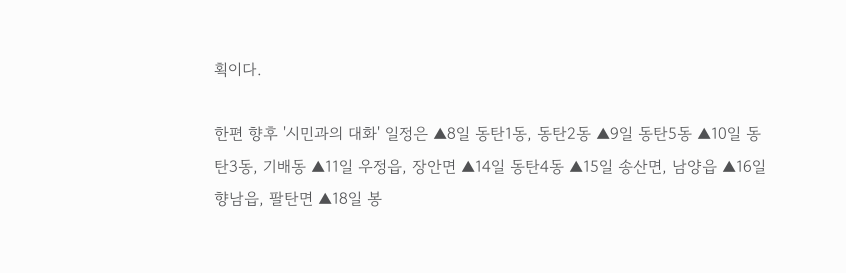획이다.

한편 향후 '시민과의 대화' 일정은 ▲8일 동탄1동, 동탄2동 ▲9일 동탄5동 ▲10일 동탄3동, 기배동 ▲11일 우정읍, 장안면 ▲14일 동탄4동 ▲15일 송산면, 남양읍 ▲16일 향남읍, 팔탄면 ▲18일 봉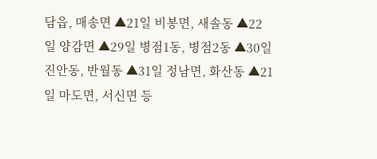담읍, 매송면 ▲21일 비봉면, 새솔동 ▲22일 양감면 ▲29일 병점1동, 병점2동 ▲30일 진안동, 반월동 ▲31일 정남면, 화산동 ▲21일 마도면, 서신면 등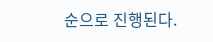순으로 진행된다.